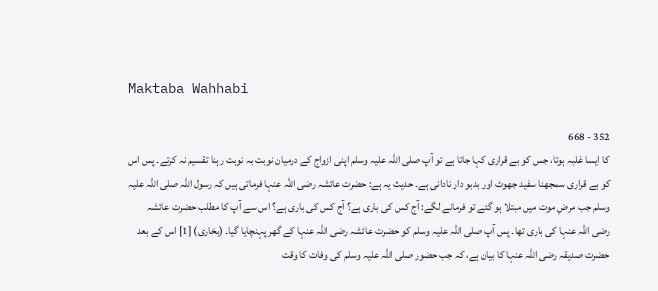Maktaba Wahhabi

352 - 668
کا ایسا غلبہ ہوتا، جس کو بے قراری کہا جاتا ہے تو آپ صلی اللہ علیہ وسلم اپنی ازواج کے درمیان نوبت بہ نوبت رہنا تقسیم نہ کرتے۔ پس اس کو بے قراری سمجھنا سفید جھوٹ اور بدبو دار نادانی ہے۔ حدیث یہ ہے: حضرت عائشہ رضی اللہ عنہا فرماتی ہیں کہ رسول اللہ صلی اللہ علیہ وسلم جب مرضِ موت میں مبتلا ہو گئے تو فرمانے لگے: آج کس کی باری ہے؟ آج کس کی باری ہے؟ اس سے آپ کا مطلب حضرت عائشہ رضی اللہ عنہا کی باری تھا۔ پس آپ صلی اللہ علیہ وسلم کو حضرت عائشہ رضی اللہ عنہا کے گھر پہنچایا گیا۔ (بخاری) [1] اس کے بعد حضرت صدیقہ رضی اللہ عنہا کا بیان ہے، کہ جب حضور صلی اللہ علیہ وسلم کی وفات کا وقت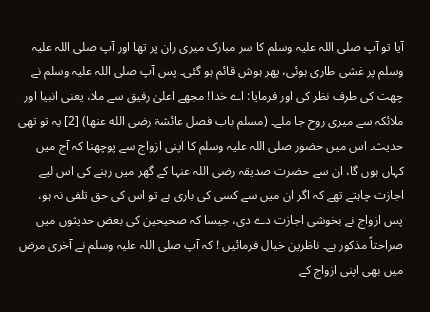آیا تو آپ صلی اللہ علیہ وسلم کا سر مبارک میری ران پر تھا اور آپ صلی اللہ علیہ وسلم پر غشی طاری ہوئی، پھر ہوش قائم ہو گئی۔ پس آپ صلی اللہ علیہ وسلم نے چھت کی طرف نظر کی اور فرمایا: اے خدا! مجھے اعلیٰ رفیق سے ملا، یعنی انبیا اور ملائکہ سے میری روح جا ملے۔ (مسلم باب فصل عائشۃ رضى الله عنها) [2] یہ تو تھی حدیث۔ اس میں حضور صلی اللہ علیہ وسلم کا اپنی ازواج سے پوچھنا کہ آج میں کہاں ہوں گا، ان سے حضرت صدیقہ رضی اللہ عنہا کے گھر میں رہنے کی اس لیے اجازت چاہتے تھے کہ اگر ان میں سے کسی کی باری ہے تو اس کی حق تلفی نہ ہو، پس ازواج نے بخوشی اجازت دے دی، جیسا کہ صحیحین کی بعض حدیثوں میں صراحتاً مذکور ہے۔ ناظرین خیال فرمائیں ! کہ آپ صلی اللہ علیہ وسلم نے آخری مرض میں بھی اپنی ازواج کے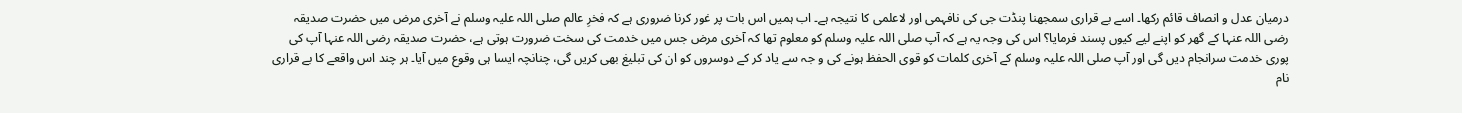درمیان عدل و انصاف قائم رکھا۔ اسے بے قراری سمجھنا پنڈت جی کی نافہمی اور لاعلمی کا نتیجہ ہے۔ اب ہمیں اس بات پر غور کرنا ضروری ہے کہ فخرِ عالم صلی اللہ علیہ وسلم نے آخری مرض میں حضرت صدیقہ رضی اللہ عنہا کے گھر کو اپنے لیے کیوں پسند فرمایا؟ اس کی وجہ یہ ہے کہ آپ صلی اللہ علیہ وسلم کو معلوم تھا کہ آخری مرض جس میں خدمت کی سخت ضرورت ہوتی ہے، حضرت صدیقہ رضی اللہ عنہا آپ کی پوری خدمت سرانجام دیں گی اور آپ صلی اللہ علیہ وسلم کے آخری کلمات کو قوی الحفظ ہونے کی و جہ سے یاد کر کے دوسروں کو ان کی تبلیغ بھی کریں گی، چنانچہ ایسا ہی وقوع میں آیا۔ ہر چند اس واقعے کا بے قراری نام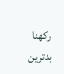رکھنا بدترین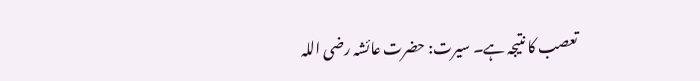تعصب کا نتیجہ ہے۔ سیرت: حضرت عائشہ رضی اللہ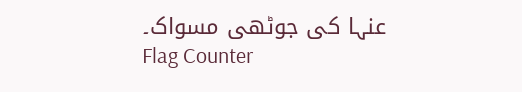عنہا کی جوٹھی مسواک۔
Flag Counter